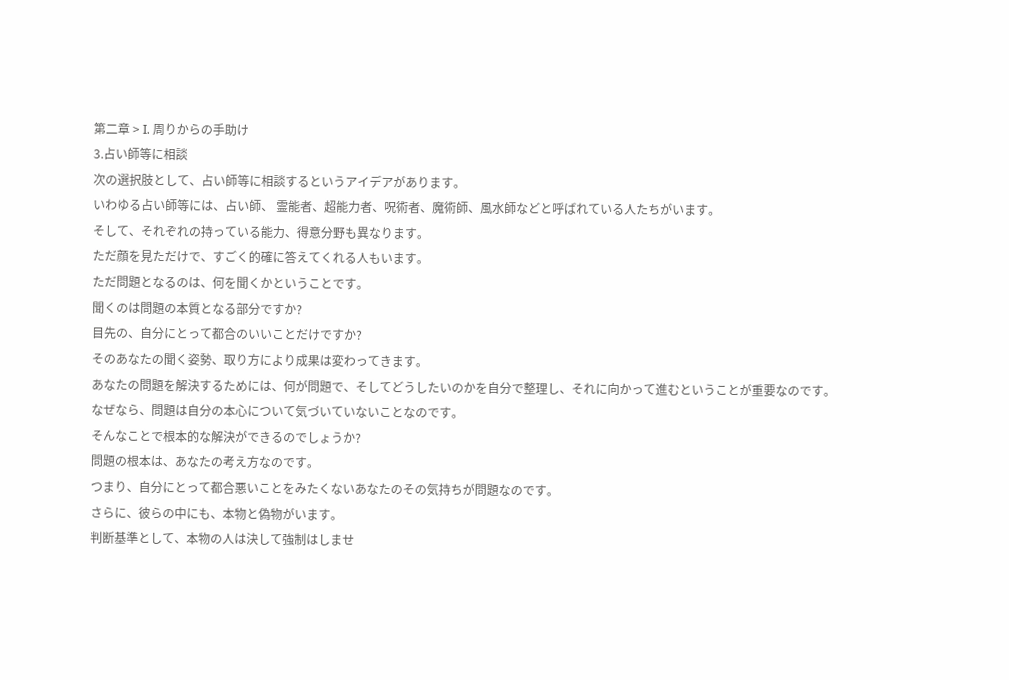第二章 > I. 周りからの手助け
3.占い師等に相談
次の選択肢として、占い師等に相談するというアイデアがあります。
いわゆる占い師等には、占い師、 霊能者、超能力者、呪術者、魔術師、風水師などと呼ばれている人たちがいます。
そして、それぞれの持っている能力、得意分野も異なります。
ただ顔を見ただけで、すごく的確に答えてくれる人もいます。
ただ問題となるのは、何を聞くかということです。
聞くのは問題の本質となる部分ですか?
目先の、自分にとって都合のいいことだけですか?
そのあなたの聞く姿勢、取り方により成果は変わってきます。
あなたの問題を解決するためには、何が問題で、そしてどうしたいのかを自分で整理し、それに向かって進むということが重要なのです。
なぜなら、問題は自分の本心について気づいていないことなのです。
そんなことで根本的な解決ができるのでしょうか?
問題の根本は、あなたの考え方なのです。
つまり、自分にとって都合悪いことをみたくないあなたのその気持ちが問題なのです。
さらに、彼らの中にも、本物と偽物がいます。
判断基準として、本物の人は決して強制はしませ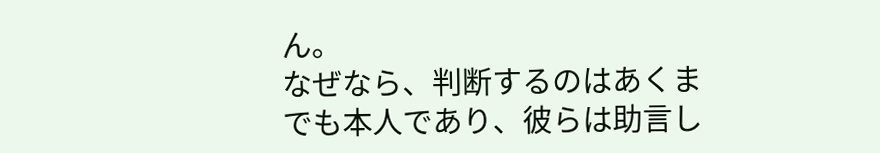ん。
なぜなら、判断するのはあくまでも本人であり、彼らは助言し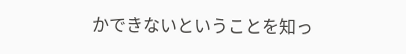かできないということを知っ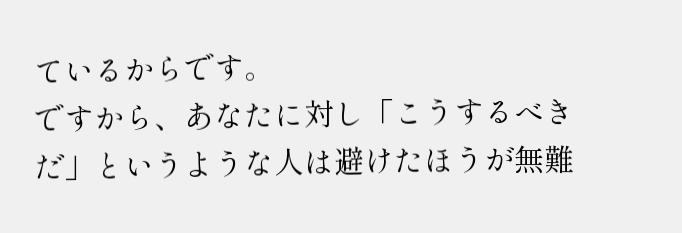ているからです。
ですから、あなたに対し「こうするべきだ」というような人は避けたほうが無難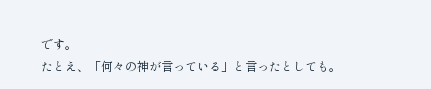です。
たとえ、「何々の神が言っている」と言ったとしても。